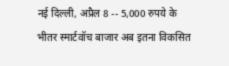नई दिल्ली, अप्रैल 8 -- 5,000 रुपये के भीतर स्मार्टवॉच बाजार अब इतना विकसित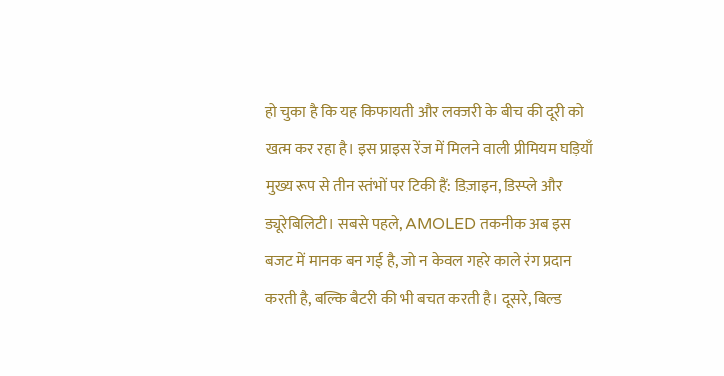हो चुका है कि यह किफायती और लक्जरी के बीच की दूरी को खत्म कर रहा है। इस प्राइस रेंज में मिलने वाली प्रीमियम घड़ियाँ मुख्य रूप से तीन स्तंभों पर टिकी हैं: डिज़ाइन, डिस्प्ले और ड्यूरेबिलिटी। सबसे पहले, AMOLED तकनीक अब इस बजट में मानक बन गई है, जो न केवल गहरे काले रंग प्रदान करती है, बल्कि बैटरी की भी बचत करती है। दूसरे, बिल्ड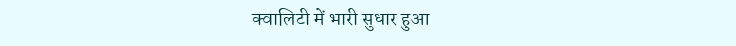क्वालिटी में भारी सुधार हुआ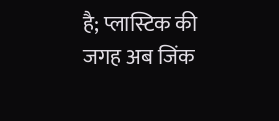है; प्लास्टिक की जगह अब जिंक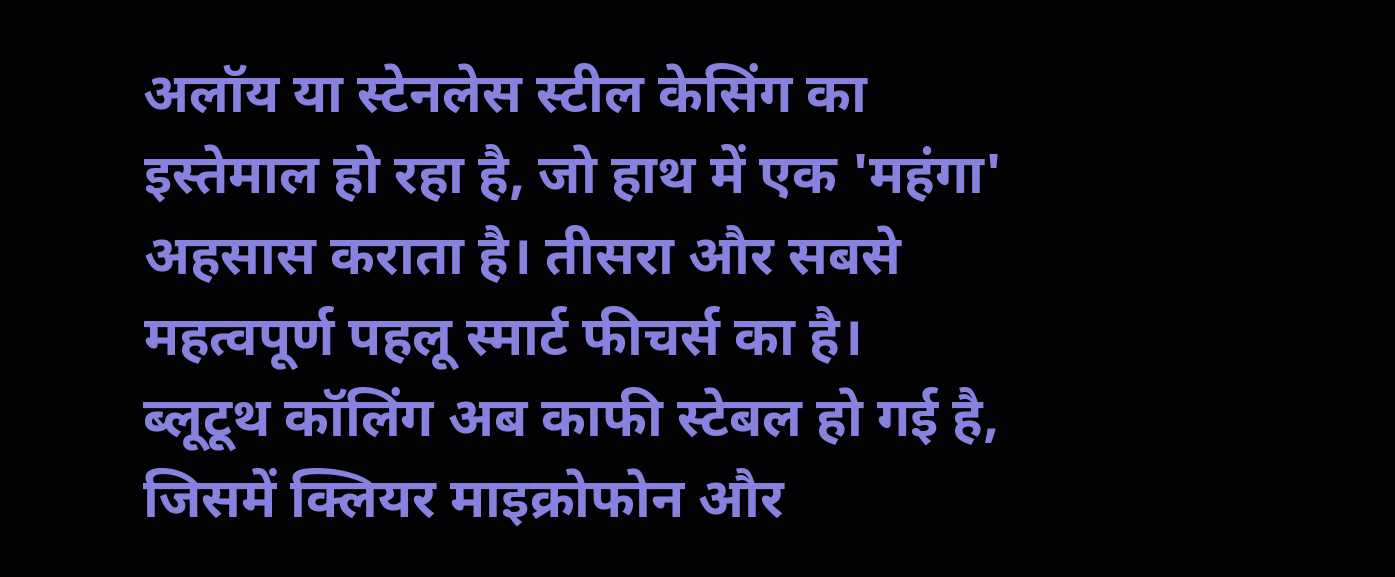अलॉय या स्टेनलेस स्टील केसिंग का इस्तेमाल हो रहा है, जो हाथ में एक 'महंगा' अहसास कराता है। तीसरा और सबसे महत्वपूर्ण पहलू स्मार्ट फीचर्स का है। ब्लूटूथ कॉलिंग अब काफी स्टेबल हो गई है, जिसमें क्लियर माइक्रोफोन और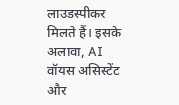लाउडस्पीकर मिलते हैं। इसके अलावा, AI वॉयस असिस्टेंट और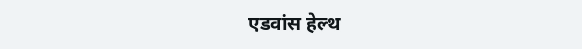एडवांस हेल्थ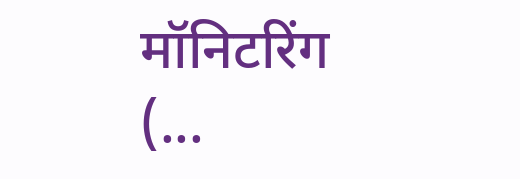मॉनिटरिंग (...